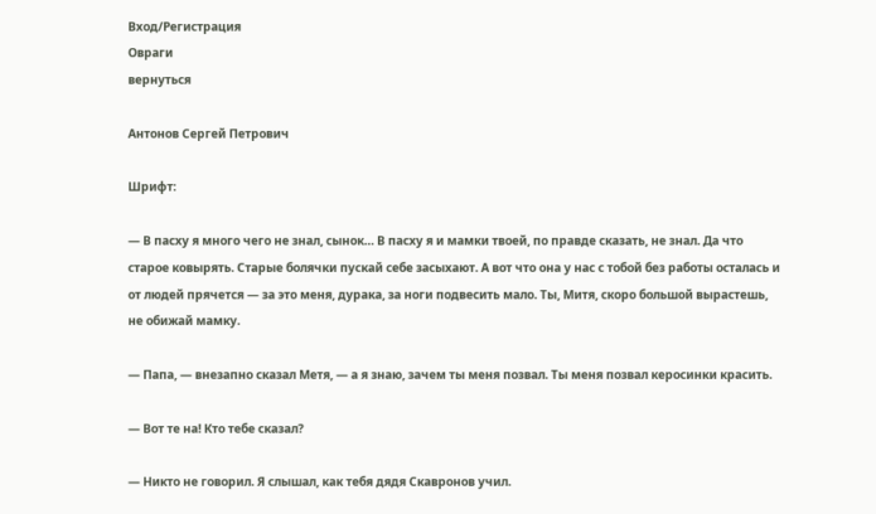Вход/Регистрация
Овраги
вернуться

Антонов Сергей Петрович

Шрифт:

— В пасху я много чего не знал, сынок… В пасху я и мамки твоей, по правде сказать, не знал. Да что старое ковырять. Старые болячки пускай себе засыхают. А вот что она у нас с тобой без работы осталась и от людей прячется — за это меня, дурака, за ноги подвесить мало. Ты, Митя, скоро большой вырастешь, не обижай мамку.

— Папа, — внезапно сказал Метя, — а я знаю, зачем ты меня позвал. Ты меня позвал керосинки красить.

— Вот те на! Кто тебе сказал?

— Никто не говорил. Я слышал, как тебя дядя Скавронов учил.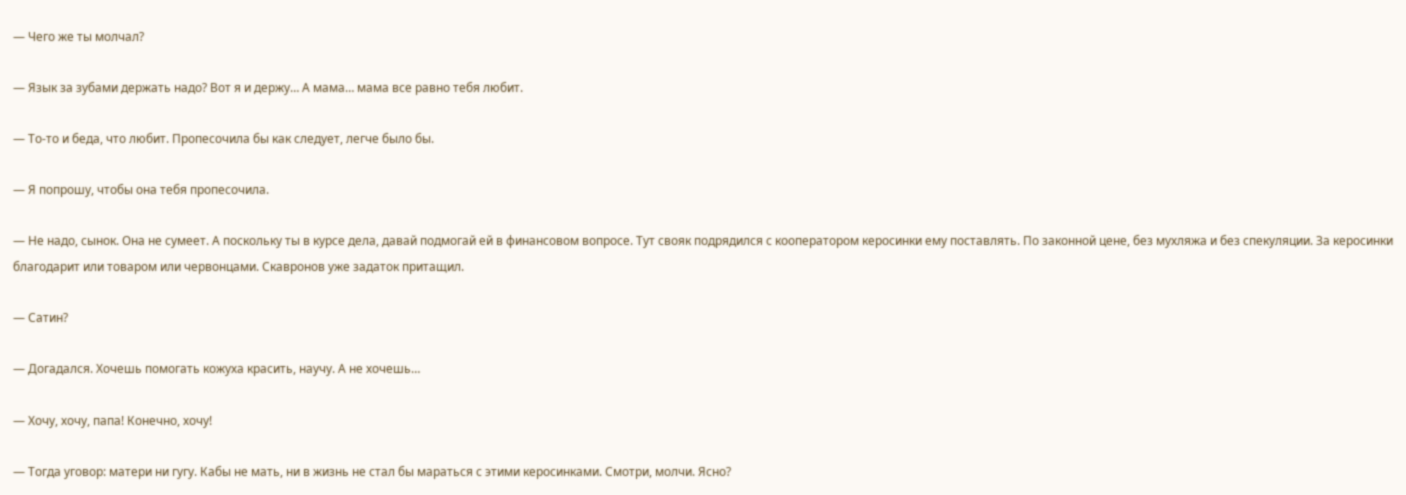— Чего же ты молчал?

— Язык за зубами держать надо? Вот я и держу… А мама… мама все равно тебя любит.

— То-то и беда, что любит. Пропесочила бы как следует, легче было бы.

— Я попрошу, чтобы она тебя пропесочила.

— Не надо, сынок. Она не сумеет. А поскольку ты в курсе дела, давай подмогай ей в финансовом вопросе. Тут свояк подрядился с кооператором керосинки ему поставлять. По законной цене, без мухляжа и без спекуляции. За керосинки благодарит или товаром или червонцами. Скавронов уже задаток притащил.

— Сатин?

— Догадался. Хочешь помогать кожуха красить, научу. А не хочешь…

— Хочу, хочу, папа! Конечно, хочу!

— Тогда уговор: матери ни гугу. Кабы не мать, ни в жизнь не стал бы мараться с этими керосинками. Смотри, молчи. Ясно?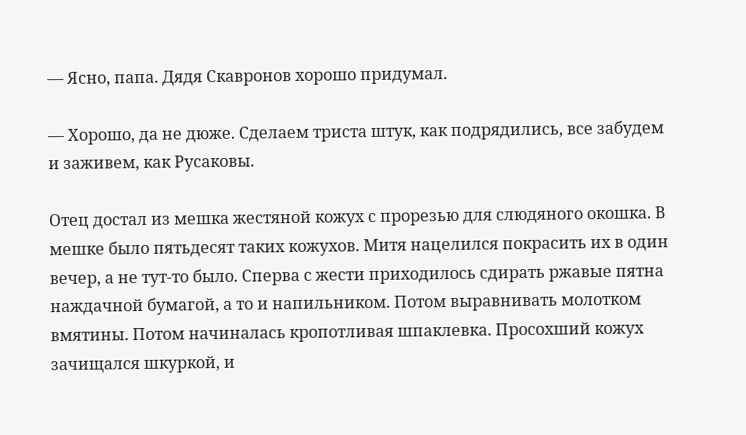— Ясно, папа. Дядя Скавронов хорошо придумал.

— Хорошо, да не дюже. Сделаем триста штук, как подрядились, все забудем и заживем, как Русаковы.

Отец достал из мешка жестяной кожух с прорезью для слюдяного окошка. В мешке было пятьдесят таких кожухов. Митя нацелился покрасить их в один вечер, а не тут-то было. Сперва с жести приходилось сдирать ржавые пятна наждачной бумагой, а то и напильником. Потом выравнивать молотком вмятины. Потом начиналась кропотливая шпаклевка. Просохший кожух зачищался шкуркой, и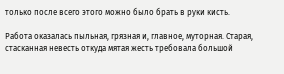только после всего этого можно было брать в руки кисть.

Работа оказалась пыльная, грязная и, главное, муторная. Старая, стасканная невесть откуда мятая жесть требовала большой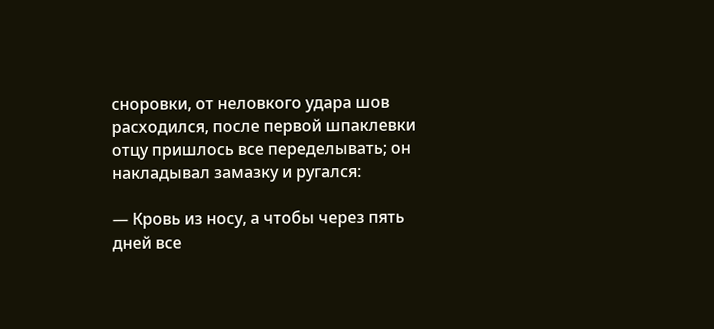сноровки, от неловкого удара шов расходился, после первой шпаклевки отцу пришлось все переделывать; он накладывал замазку и ругался:

— Кровь из носу, а чтобы через пять дней все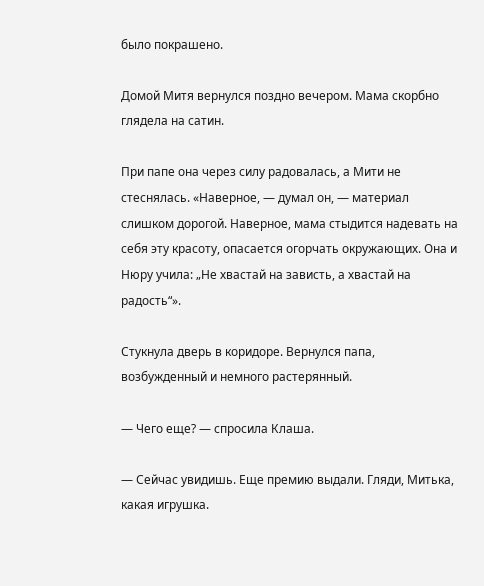было покрашено.

Домой Митя вернулся поздно вечером. Мама скорбно глядела на сатин.

При папе она через силу радовалась, а Мити не стеснялась. «Наверное, — думал он, — материал слишком дорогой. Наверное, мама стыдится надевать на себя эту красоту, опасается огорчать окружающих. Она и Нюру учила: „Не хвастай на зависть, а хвастай на радость“».

Стукнула дверь в коридоре. Вернулся папа, возбужденный и немного растерянный.

— Чего еще? — спросила Клаша.

— Сейчас увидишь. Еще премию выдали. Гляди, Митька, какая игрушка.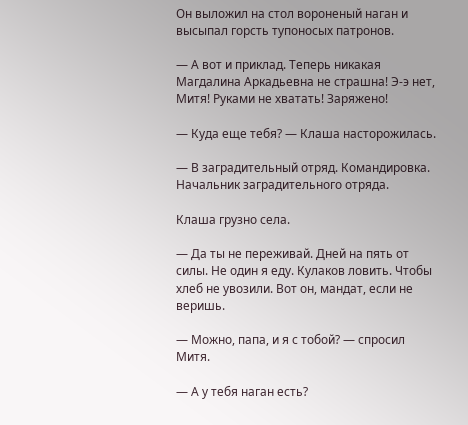Он выложил на стол вороненый наган и высыпал горсть тупоносых патронов.

— А вот и приклад. Теперь никакая Магдалина Аркадьевна не страшна! Э-э нет, Митя! Руками не хватать! Заряжено!

— Куда еще тебя? — Клаша насторожилась.

— В заградительный отряд. Командировка. Начальник заградительного отряда.

Клаша грузно села.

— Да ты не переживай. Дней на пять от силы. Не один я еду. Кулаков ловить. Чтобы хлеб не увозили. Вот он, мандат, если не веришь.

— Можно, папа, и я с тобой? — спросил Митя.

— А у тебя наган есть?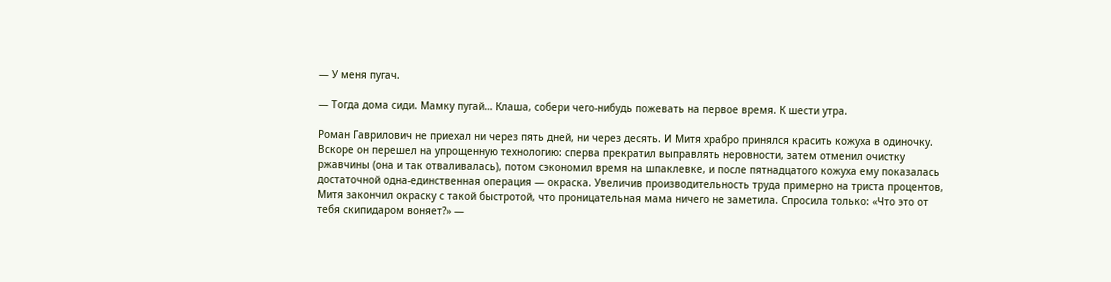— У меня пугач.

— Тогда дома сиди. Мамку пугай… Клаша, собери чего-нибудь пожевать на первое время. К шести утра.

Роман Гаврилович не приехал ни через пять дней, ни через десять. И Митя храбро принялся красить кожуха в одиночку. Вскоре он перешел на упрощенную технологию: сперва прекратил выправлять неровности, затем отменил очистку ржавчины (она и так отваливалась), потом сэкономил время на шпаклевке, и после пятнадцатого кожуха ему показалась достаточной одна-единственная операция — окраска. Увеличив производительность труда примерно на триста процентов, Митя закончил окраску с такой быстротой, что проницательная мама ничего не заметила. Спросила только: «Что это от тебя скипидаром воняет?» —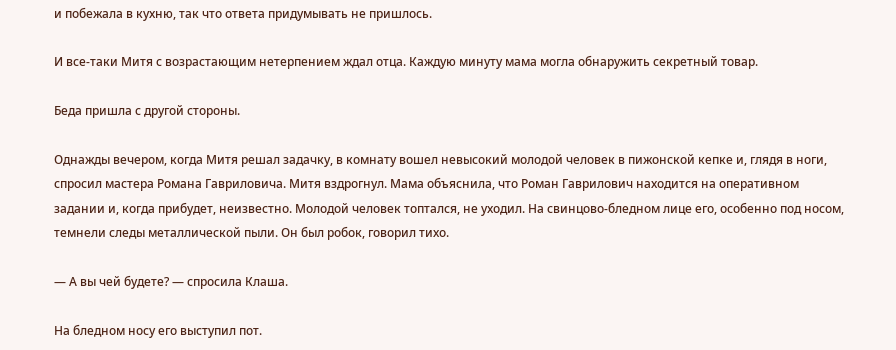и побежала в кухню, так что ответа придумывать не пришлось.

И все-таки Митя с возрастающим нетерпением ждал отца. Каждую минуту мама могла обнаружить секретный товар.

Беда пришла с другой стороны.

Однажды вечером, когда Митя решал задачку, в комнату вошел невысокий молодой человек в пижонской кепке и, глядя в ноги, спросил мастера Романа Гавриловича. Митя вздрогнул. Мама объяснила, что Роман Гаврилович находится на оперативном задании и, когда прибудет, неизвестно. Молодой человек топтался, не уходил. На свинцово-бледном лице его, особенно под носом, темнели следы металлической пыли. Он был робок, говорил тихо.

— А вы чей будете? — спросила Клаша.

На бледном носу его выступил пот.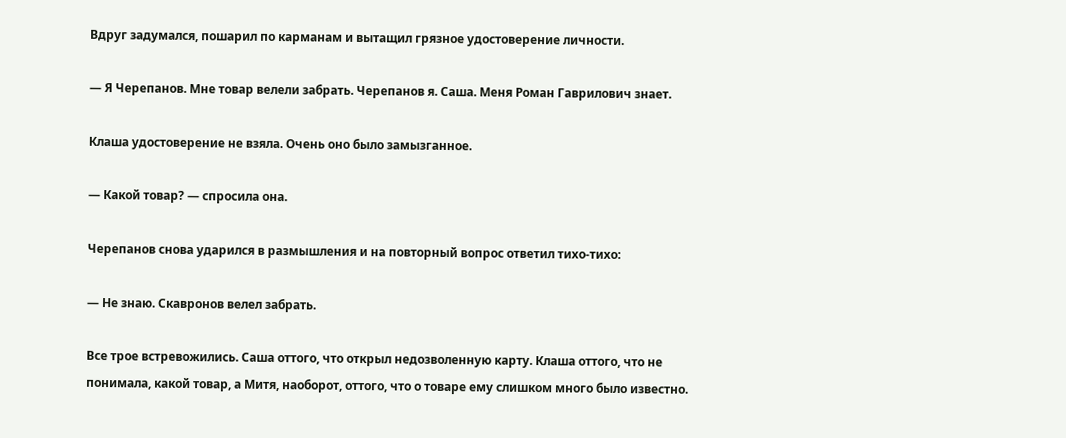Вдруг задумался, пошарил по карманам и вытащил грязное удостоверение личности.

— Я Черепанов. Мне товар велели забрать. Черепанов я. Саша. Меня Роман Гаврилович знает.

Клаша удостоверение не взяла. Очень оно было замызганное.

— Какой товар? — спросила она.

Черепанов снова ударился в размышления и на повторный вопрос ответил тихо-тихо:

— Не знаю. Скавронов велел забрать.

Все трое встревожились. Саша оттого, что открыл недозволенную карту. Клаша оттого, что не понимала, какой товар, а Митя, наоборот, оттого, что о товаре ему слишком много было известно.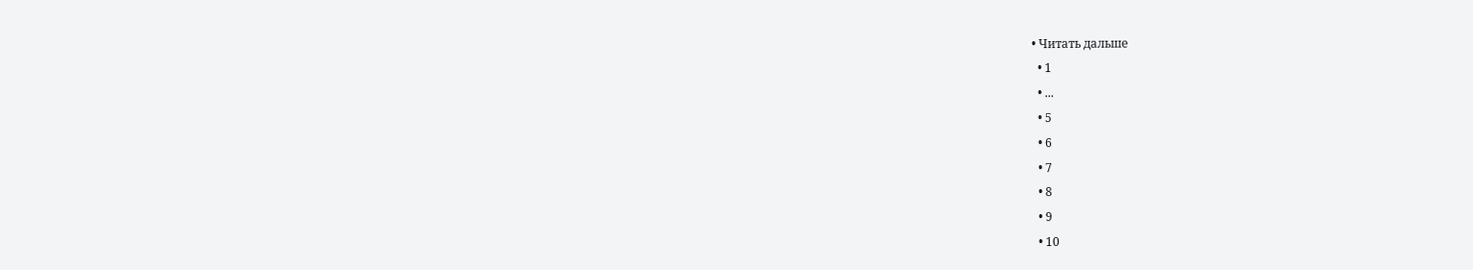• Читать дальше
  • 1
  • ...
  • 5
  • 6
  • 7
  • 8
  • 9
  • 10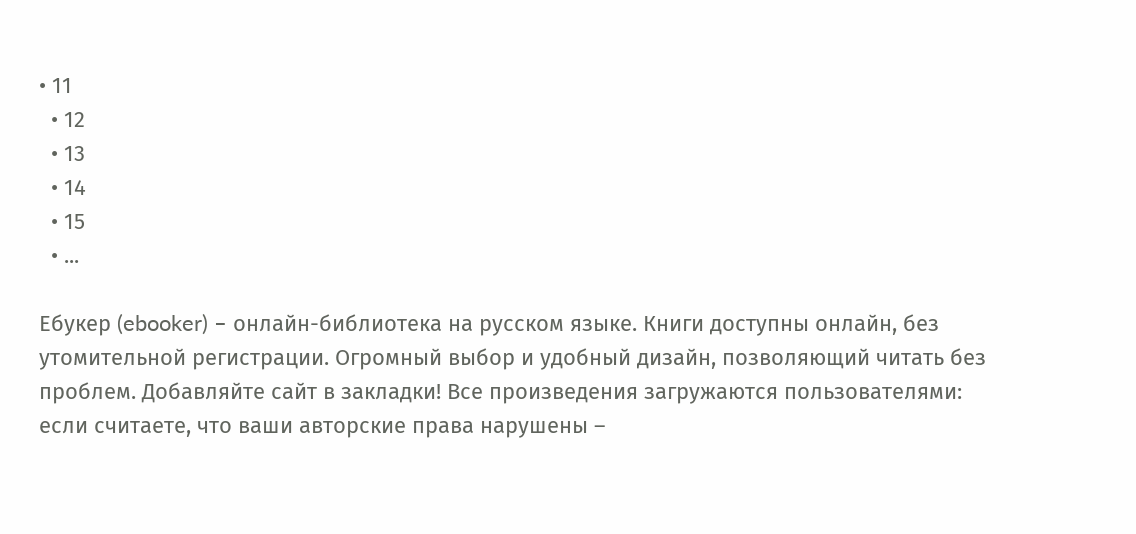• 11
  • 12
  • 13
  • 14
  • 15
  • ...

Ебукер (ebooker) – онлайн-библиотека на русском языке. Книги доступны онлайн, без утомительной регистрации. Огромный выбор и удобный дизайн, позволяющий читать без проблем. Добавляйте сайт в закладки! Все произведения загружаются пользователями: если считаете, что ваши авторские права нарушены –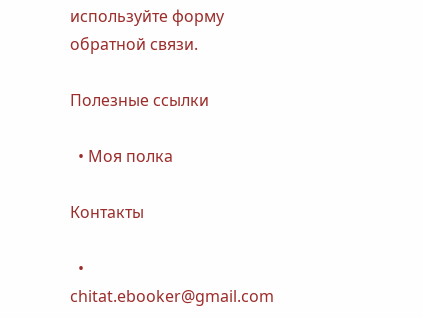используйте форму обратной связи.

Полезные ссылки

  • Моя полка

Контакты

  • chitat.ebooker@gmail.com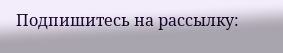Подпишитесь на рассылку: